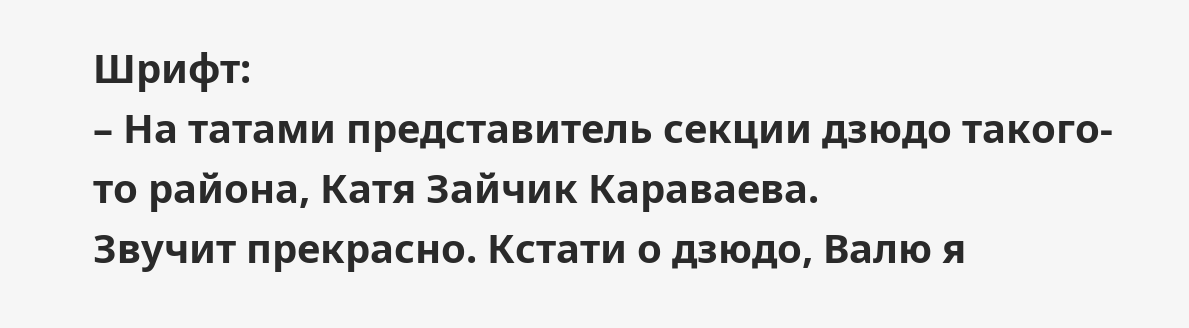Шрифт:
– На татами представитель секции дзюдо такого-то района, Катя Зайчик Караваева.
Звучит прекрасно. Кстати о дзюдо, Валю я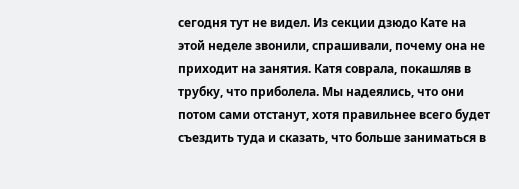сегодня тут не видел. Из секции дзюдо Кате на этой неделе звонили, спрашивали, почему она не приходит на занятия. Катя соврала, покашляв в трубку, что приболела. Мы надеялись, что они потом сами отстанут, хотя правильнее всего будет съездить туда и сказать, что больше заниматься в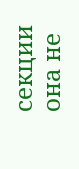секции она не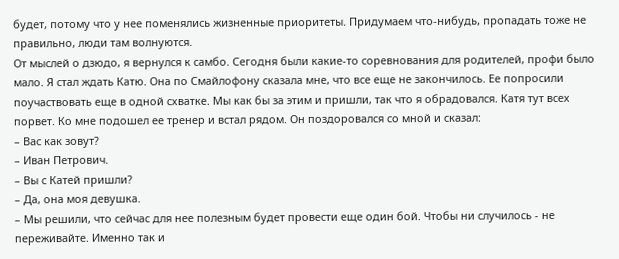будет, потому что у нее поменялись жизненные приоритеты. Придумаем что-нибудь, пропадать тоже не правильно, люди там волнуются.
От мыслей о дзюдо, я вернулся к самбо. Сегодня были какие-то соревнования для родителей, профи было мало. Я стал ждать Катю. Она по Смайлофону сказала мне, что все еще не закончилось. Ее попросили поучаствовать еще в одной схватке. Мы как бы за этим и пришли, так что я обрадовался. Катя тут всех порвет. Ко мне подошел ее тренер и встал рядом. Он поздоровался со мной и сказал:
– Вас как зовут?
– Иван Петрович.
– Вы с Катей пришли?
– Да, она моя девушка.
– Мы решили, что сейчас для нее полезным будет провести еще один бой. Чтобы ни случилось - не переживайте. Именно так и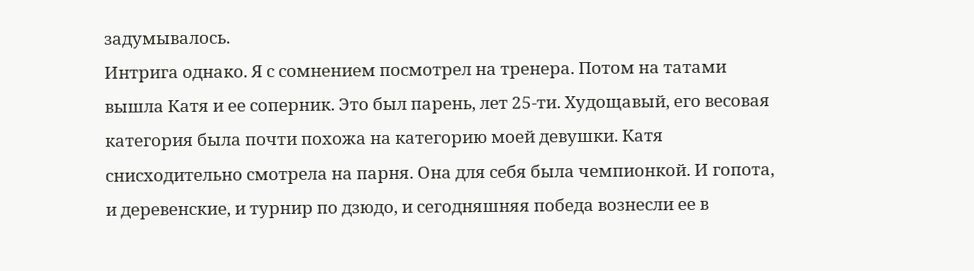задумывалось.
Интрига однако. Я с сомнением посмотрел на тренера. Потом на татами вышла Катя и ее соперник. Это был парень, лет 25-ти. Худощавый, его весовая категория была почти похожа на категорию моей девушки. Катя снисходительно смотрела на парня. Она для себя была чемпионкой. И гопота, и деревенские, и турнир по дзюдо, и сегодняшняя победа вознесли ее в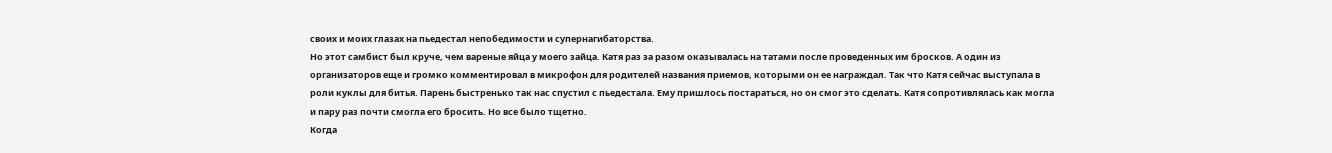своих и моих глазах на пьедестал непобедимости и супернагибаторства.
Но этот самбист был круче, чем вареные яйца у моего зайца. Катя раз за разом оказывалась на татами после проведенных им бросков. А один из организаторов еще и громко комментировал в микрофон для родителей названия приемов, которыми он ее награждал. Так что Катя сейчас выступала в роли куклы для битья. Парень быстренько так нас спустил с пьедестала. Ему пришлось постараться, но он смог это сделать. Катя сопротивлялась как могла и пару раз почти смогла его бросить. Но все было тщетно.
Когда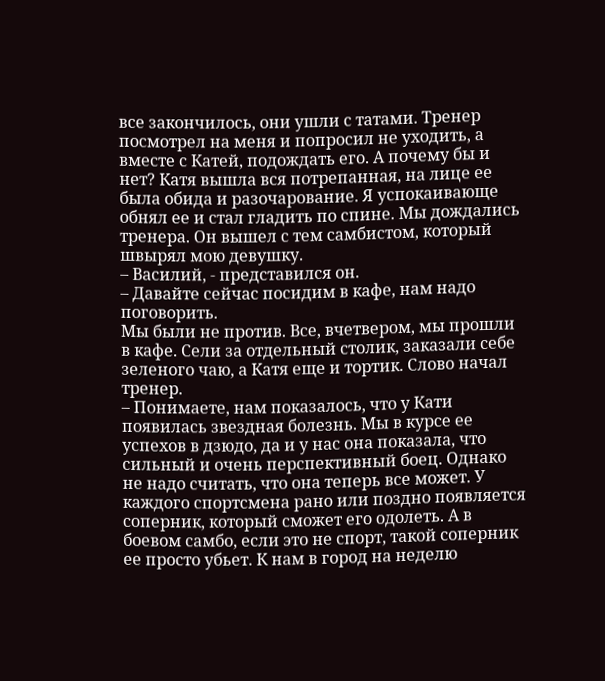все закончилось, они ушли с татами. Тренер посмотрел на меня и попросил не уходить, а вместе с Катей, подождать его. А почему бы и нет? Катя вышла вся потрепанная, на лице ее была обида и разочарование. Я успокаивающе обнял ее и стал гладить по спине. Мы дождались тренера. Он вышел с тем самбистом, который швырял мою девушку.
– Василий, - представился он.
– Давайте сейчас посидим в кафе, нам надо поговорить.
Мы были не против. Все, вчетвером, мы прошли в кафе. Сели за отдельный столик, заказали себе зеленого чаю, а Катя еще и тортик. Слово начал тренер.
– Понимаете, нам показалось, что у Кати появилась звездная болезнь. Мы в курсе ее успехов в дзюдо, да и у нас она показала, что сильный и очень перспективный боец. Однако не надо считать, что она теперь все может. У каждого спортсмена рано или поздно появляется соперник, который сможет его одолеть. А в боевом самбо, если это не спорт, такой соперник ее просто убьет. К нам в город на неделю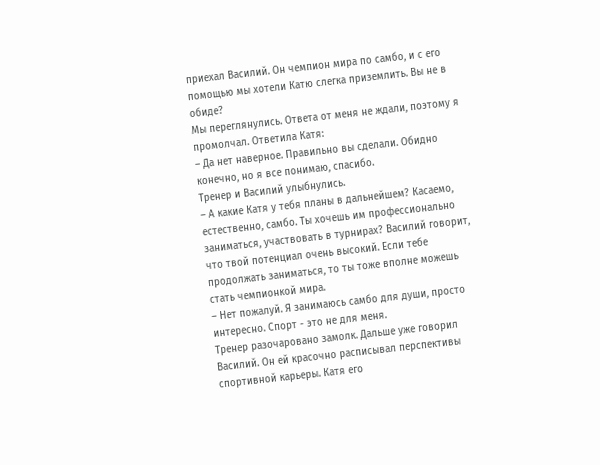приехал Василий. Он чемпион мира по самбо, и с его помощью мы хотели Катю слегка приземлить. Вы не в обиде?
Мы переглянулись. Ответа от меня не ждали, поэтому я промолчал. Ответила Катя:
– Да нет наверное. Правильно вы сделали. Обидно конечно, но я все понимаю, спасибо.
Тренер и Василий улыбнулись.
– А какие Катя у тебя планы в дальнейшем? Касаемо, естественно, самбо. Ты хочешь им профессионально заниматься, участвовать в турнирах? Василий говорит, что твой потенциал очень высокий. Если тебе продолжать заниматься, то ты тоже вполне можешь стать чемпионкой мира.
– Нет пожалуй. Я занимаюсь самбо для души, просто интересно. Спорт - это не для меня.
Тренер разочаровано замолк. Дальше уже говорил Василий. Он ей красочно расписывал перспективы спортивной карьеры. Катя его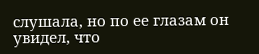слушала, но по ее глазам он увидел, что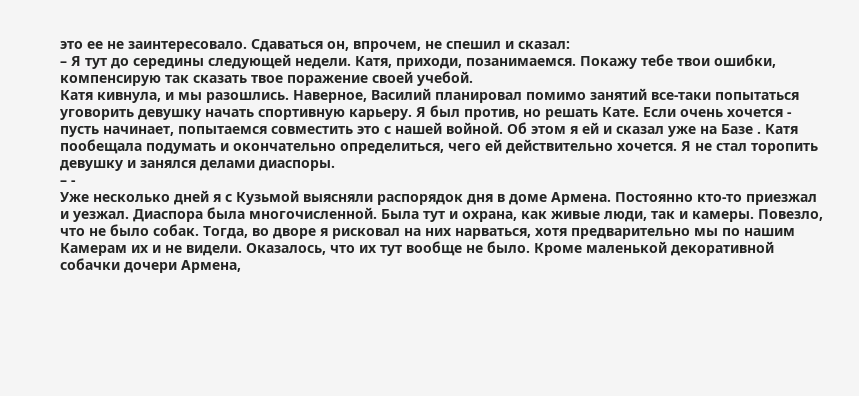это ее не заинтересовало. Сдаваться он, впрочем, не спешил и сказал:
– Я тут до середины следующей недели. Катя, приходи, позанимаемся. Покажу тебе твои ошибки, компенсирую так сказать твое поражение своей учебой.
Катя кивнула, и мы разошлись. Наверное, Василий планировал помимо занятий все-таки попытаться уговорить девушку начать спортивную карьеру. Я был против, но решать Кате. Если очень хочется - пусть начинает, попытаемся совместить это с нашей войной. Об этом я ей и сказал уже на Базе . Катя пообещала подумать и окончательно определиться, чего ей действительно хочется. Я не стал торопить девушку и занялся делами диаспоры.
– -
Уже несколько дней я с Кузьмой выясняли распорядок дня в доме Армена. Постоянно кто-то приезжал и уезжал. Диаспора была многочисленной. Была тут и охрана, как живые люди, так и камеры. Повезло, что не было собак. Тогда, во дворе я рисковал на них нарваться, хотя предварительно мы по нашим Камерам их и не видели. Оказалось, что их тут вообще не было. Кроме маленькой декоративной собачки дочери Армена,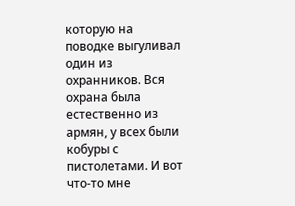которую на поводке выгуливал один из охранников. Вся охрана была естественно из армян, у всех были кобуры с пистолетами. И вот что-то мне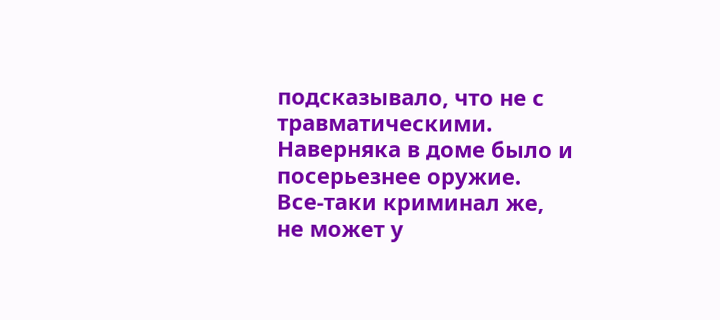подсказывало, что не с травматическими. Наверняка в доме было и посерьезнее оружие. Все-таки криминал же, не может у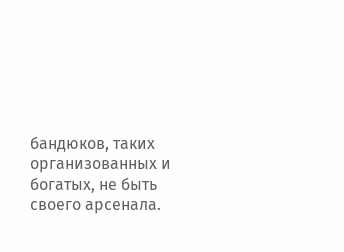бандюков, таких организованных и богатых, не быть своего арсенала.